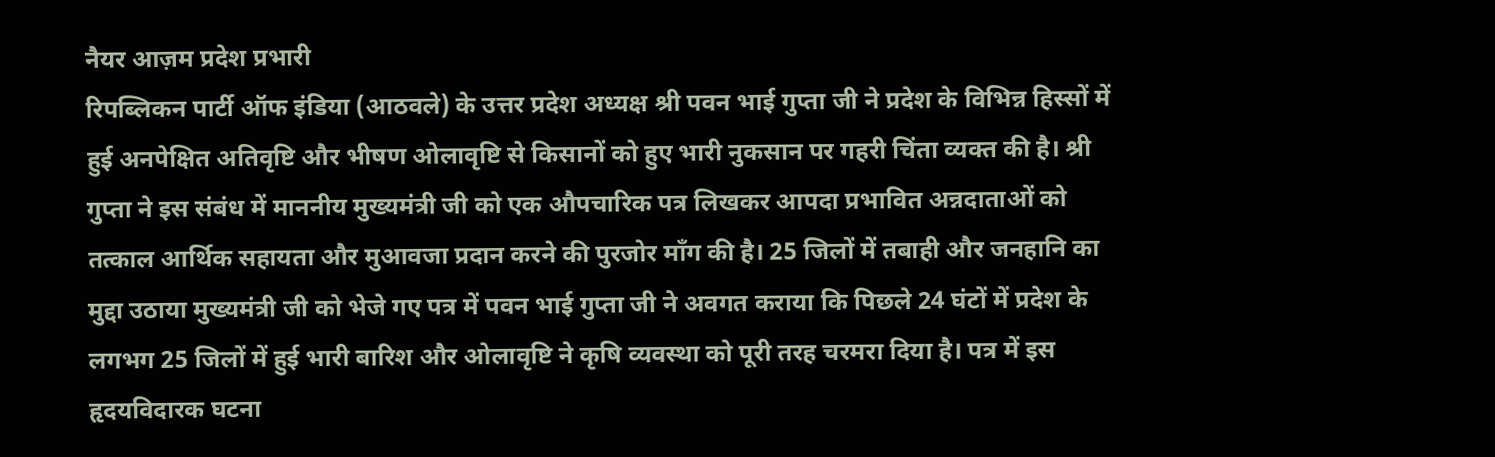नैयर आज़म प्रदेश प्रभारी
रिपब्लिकन पार्टी ऑफ इंडिया (आठवले) के उत्तर प्रदेश अध्यक्ष श्री पवन भाई गुप्ता जी ने प्रदेश के विभिन्न हिस्सों में हुई अनपेक्षित अतिवृष्टि और भीषण ओलावृष्टि से किसानों को हुए भारी नुकसान पर गहरी चिंता व्यक्त की है। श्री गुप्ता ने इस संबंध में माननीय मुख्यमंत्री जी को एक औपचारिक पत्र लिखकर आपदा प्रभावित अन्नदाताओं को तत्काल आर्थिक सहायता और मुआवजा प्रदान करने की पुरजोर माँग की है। 25 जिलों में तबाही और जनहानि का मुद्दा उठाया मुख्यमंत्री जी को भेजे गए पत्र में पवन भाई गुप्ता जी ने अवगत कराया कि पिछले 24 घंटों में प्रदेश के लगभग 25 जिलों में हुई भारी बारिश और ओलावृष्टि ने कृषि व्यवस्था को पूरी तरह चरमरा दिया है। पत्र में इस हृदयविदारक घटना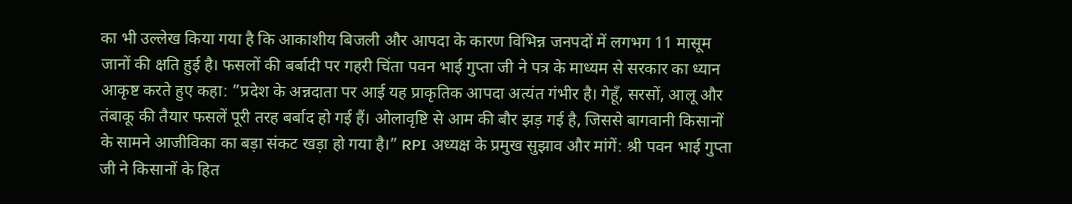का भी उल्लेख किया गया है कि आकाशीय बिजली और आपदा के कारण विभिन्न जनपदों में लगभग 11 मासूम जानों की क्षति हुई है। फसलों की बर्बादी पर गहरी चिंता पवन भाई गुप्ता जी ने पत्र के माध्यम से सरकार का ध्यान आकृष्ट करते हुए कहा: ”प्रदेश के अन्नदाता पर आई यह प्राकृतिक आपदा अत्यंत गंभीर है। गेहूँ, सरसों, आलू और तंबाकू की तैयार फसलें पूरी तरह बर्बाद हो गई हैं। ओलावृष्टि से आम की बौर झड़ गई है, जिससे बागवानी किसानों के सामने आजीविका का बड़ा संकट खड़ा हो गया है।” RPI अध्यक्ष के प्रमुख सुझाव और मांगें: श्री पवन भाई गुप्ता जी ने किसानों के हित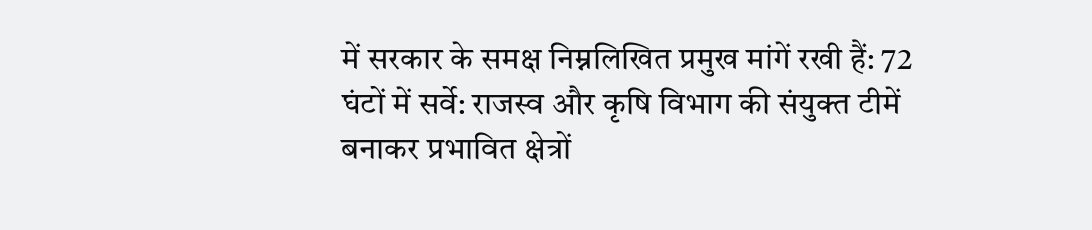में सरकार के समक्ष निम्नलिखित प्रमुख मांगें रखी हैं: 72 घंटों में सर्वे: राजस्व और कृषि विभाग की संयुक्त टीमें बनाकर प्रभावित क्षेत्रों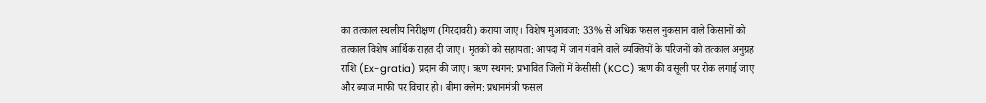का तत्काल स्थलीय निरीक्षण (गिरदावरी) कराया जाए। विशेष मुआवजा: 33% से अधिक फसल नुकसान वाले किसानों को तत्काल विशेष आर्थिक राहत दी जाए। मृतकों को सहायता: आपदा में जान गंवाने वाले व्यक्तियों के परिजनों को तत्काल अनुग्रह राशि (Ex-gratia) प्रदान की जाए। ऋण स्थगन: प्रभावित जिलों में केसीसी (KCC) ऋण की वसूली पर रोक लगाई जाए और ब्याज माफी पर विचार हो। बीमा क्लेम: प्रधानमंत्री फसल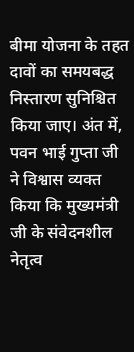बीमा योजना के तहत दावों का समयबद्ध निस्तारण सुनिश्चित किया जाए। अंत में, पवन भाई गुप्ता जी ने विश्वास व्यक्त किया कि मुख्यमंत्री जी के संवेदनशील नेतृत्व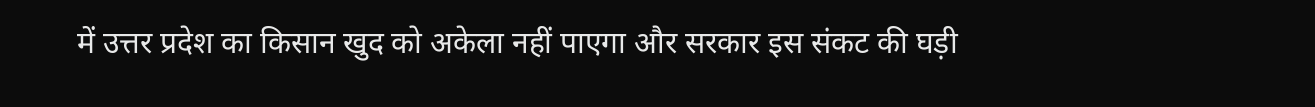में उत्तर प्रदेश का किसान खुद को अकेला नहीं पाएगा और सरकार इस संकट की घड़ी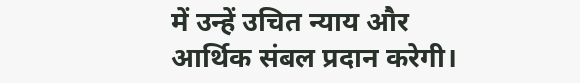में उन्हें उचित न्याय और आर्थिक संबल प्रदान करेगी।